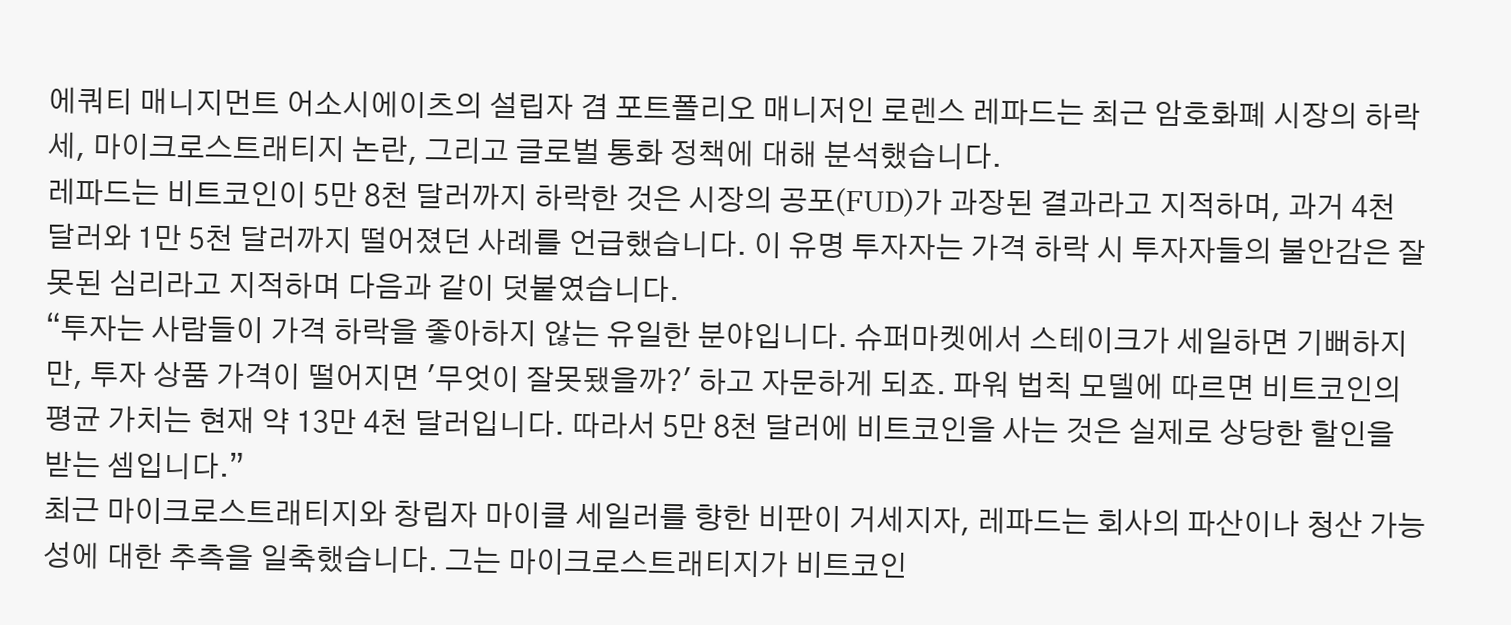에쿼티 매니지먼트 어소시에이츠의 설립자 겸 포트폴리오 매니저인 로렌스 레파드는 최근 암호화폐 시장의 하락세, 마이크로스트래티지 논란, 그리고 글로벌 통화 정책에 대해 분석했습니다.
레파드는 비트코인이 5만 8천 달러까지 하락한 것은 시장의 공포(FUD)가 과장된 결과라고 지적하며, 과거 4천 달러와 1만 5천 달러까지 떨어졌던 사례를 언급했습니다. 이 유명 투자자는 가격 하락 시 투자자들의 불안감은 잘못된 심리라고 지적하며 다음과 같이 덧붙였습니다.
“투자는 사람들이 가격 하락을 좋아하지 않는 유일한 분야입니다. 슈퍼마켓에서 스테이크가 세일하면 기뻐하지만, 투자 상품 가격이 떨어지면 '무엇이 잘못됐을까?' 하고 자문하게 되죠. 파워 법칙 모델에 따르면 비트코인의 평균 가치는 현재 약 13만 4천 달러입니다. 따라서 5만 8천 달러에 비트코인을 사는 것은 실제로 상당한 할인을 받는 셈입니다.”
최근 마이크로스트래티지와 창립자 마이클 세일러를 향한 비판이 거세지자, 레파드는 회사의 파산이나 청산 가능성에 대한 추측을 일축했습니다. 그는 마이크로스트래티지가 비트코인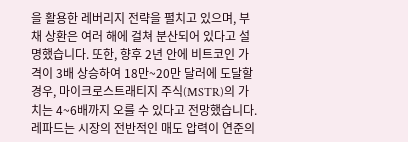을 활용한 레버리지 전략을 펼치고 있으며, 부채 상환은 여러 해에 걸쳐 분산되어 있다고 설명했습니다. 또한, 향후 2년 안에 비트코인 가격이 3배 상승하여 18만~20만 달러에 도달할 경우, 마이크로스트래티지 주식(MSTR)의 가치는 4~6배까지 오를 수 있다고 전망했습니다.
레파드는 시장의 전반적인 매도 압력이 연준의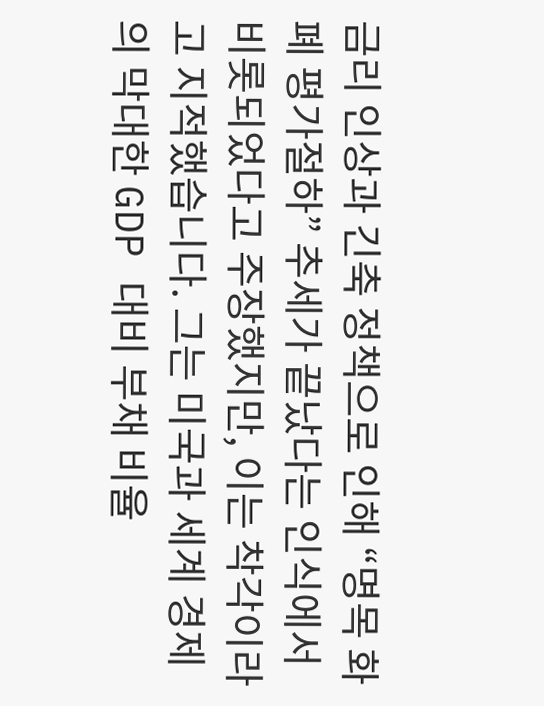금리 인상과 긴축 정책으로 인해 “명목 화폐 평가절하” 추세가 끝났다는 인식에서 비롯되었다고 주장했지만, 이는 착각이라고 지적했습니다. 그는 미국과 세계 경제의 막대한 GDP 대비 부채 비율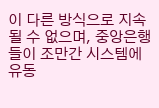이 다른 방식으로 지속될 수 없으며, 중앙은행들이 조만간 시스템에 유동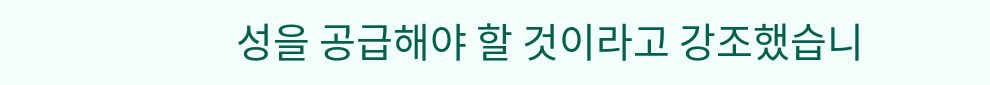성을 공급해야 할 것이라고 강조했습니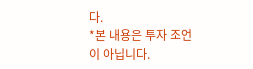다.
*본 내용은 투자 조언이 아닙니다.